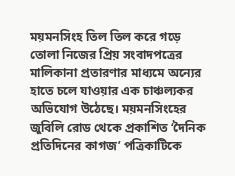ময়মনসিংহ তিল তিল করে গড়ে তোলা নিজের প্রিয় সংবাদপত্রের মালিকানা প্রতারণার মাধ্যমে অন্যের হাতে চলে যাওয়ার এক চাঞ্চল্যকর অভিযোগ উঠেছে। ময়মনসিংহের জুবিলি রোড থেকে প্রকাশিত ‘দৈনিক প্রতিদিনের কাগজ’ পত্রিকাটিকে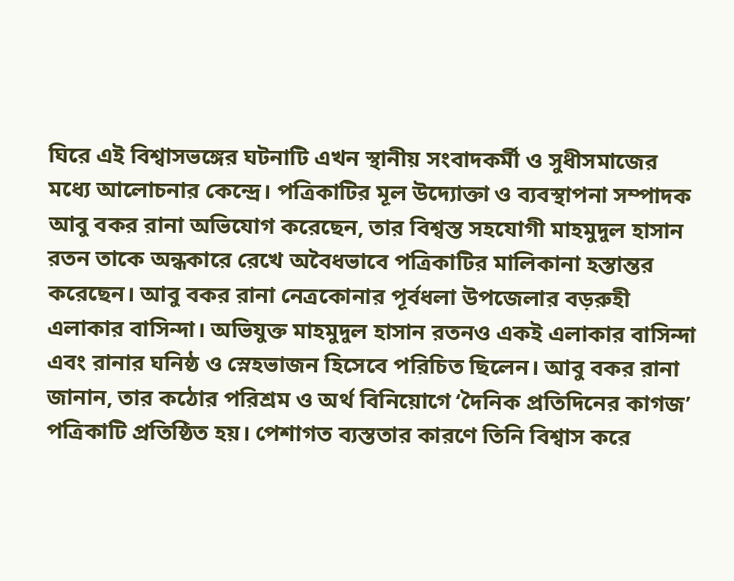ঘিরে এই বিশ্বাসভঙ্গের ঘটনাটি এখন স্থানীয় সংবাদকর্মী ও সুধীসমাজের মধ্যে আলোচনার কেন্দ্রে। পত্রিকাটির মূল উদ্যোক্তা ও ব্যবস্থাপনা সম্পাদক আবু বকর রানা অভিযোগ করেছেন, তার বিশ্বস্ত সহযোগী মাহমুদুল হাসান রতন তাকে অন্ধকারে রেখে অবৈধভাবে পত্রিকাটির মালিকানা হস্তান্তর করেছেন। আবু বকর রানা নেত্রকোনার পূর্বধলা উপজেলার বড়রুহী এলাকার বাসিন্দা। অভিযুক্ত মাহমুদুল হাসান রতনও একই এলাকার বাসিন্দা এবং রানার ঘনিষ্ঠ ও স্নেহভাজন হিসেবে পরিচিত ছিলেন। আবু বকর রানা জানান, তার কঠোর পরিশ্রম ও অর্থ বিনিয়োগে ‘দৈনিক প্রতিদিনের কাগজ’ পত্রিকাটি প্রতিষ্ঠিত হয়। পেশাগত ব্যস্ততার কারণে তিনি বিশ্বাস করে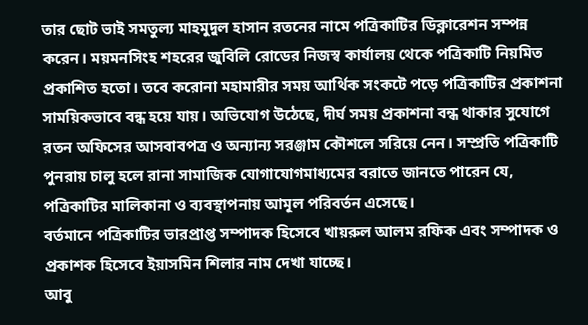তার ছোট ভাই সমতুল্য মাহমুদুল হাসান রতনের নামে পত্রিকাটির ডিক্লারেশন সম্পন্ন করেন। ময়মনসিংহ শহরের জুবিলি রোডের নিজস্ব কার্যালয় থেকে পত্রিকাটি নিয়মিত প্রকাশিত হতো। তবে করোনা মহামারীর সময় আর্থিক সংকটে পড়ে পত্রিকাটির প্রকাশনা সাময়িকভাবে বন্ধ হয়ে যায়। অভিযোগ উঠেছে, দীর্ঘ সময় প্রকাশনা বন্ধ থাকার সুযোগে রতন অফিসের আসবাবপত্র ও অন্যান্য সরঞ্জাম কৌশলে সরিয়ে নেন। সম্প্রতি পত্রিকাটি পুনরায় চালু হলে রানা সামাজিক যোগাযোগমাধ্যমের বরাতে জানতে পারেন যে, পত্রিকাটির মালিকানা ও ব্যবস্থাপনায় আমূল পরিবর্তন এসেছে।
বর্তমানে পত্রিকাটির ভারপ্রাপ্ত সম্পাদক হিসেবে খায়রুল আলম রফিক এবং সম্পাদক ও প্রকাশক হিসেবে ইয়াসমিন শিলার নাম দেখা যাচ্ছে।
আবু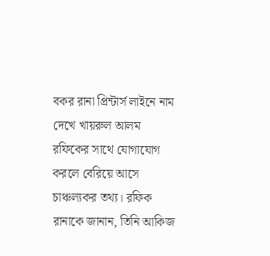বকর রানা প্রিন্টার্স লাইনে নাম দেখে খায়রুল আলম রফিকের সাথে যোগাযোগ করলে বেরিয়ে আসে চাঞ্চল্যকর তথ্য। রফিক রানাকে জানান, তিনি আকিজ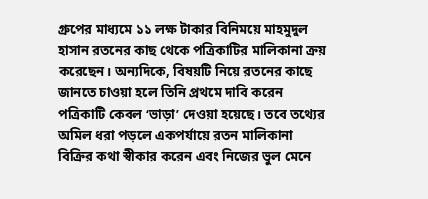গ্রুপের মাধ্যমে ১১ লক্ষ টাকার বিনিময়ে মাহমুদুল হাসান রতনের কাছ থেকে পত্রিকাটির মালিকানা ক্রয় করেছেন। অন্যদিকে, বিষয়টি নিয়ে রতনের কাছে জানতে চাওয়া হলে তিনি প্রথমে দাবি করেন পত্রিকাটি কেবল ‘ভাড়া’ দেওয়া হয়েছে। তবে তথ্যের অমিল ধরা পড়লে একপর্যায়ে রতন মালিকানা বিক্রির কথা স্বীকার করেন এবং নিজের ভুল মেনে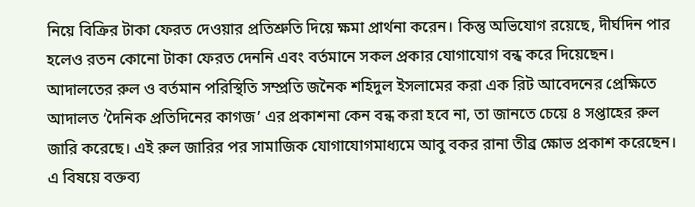নিয়ে বিক্রির টাকা ফেরত দেওয়ার প্রতিশ্রুতি দিয়ে ক্ষমা প্রার্থনা করেন। কিন্তু অভিযোগ রয়েছে, দীর্ঘদিন পার হলেও রতন কোনো টাকা ফেরত দেননি এবং বর্তমানে সকল প্রকার যোগাযোগ বন্ধ করে দিয়েছেন। আদালতের রুল ও বর্তমান পরিস্থিতি সম্প্রতি জনৈক শহিদুল ইসলামের করা এক রিট আবেদনের প্রেক্ষিতে আদালত ‘দৈনিক প্রতিদিনের কাগজ’ এর প্রকাশনা কেন বন্ধ করা হবে না, তা জানতে চেয়ে ৪ সপ্তাহের রুল জারি করেছে। এই রুল জারির পর সামাজিক যোগাযোগমাধ্যমে আবু বকর রানা তীব্র ক্ষোভ প্রকাশ করেছেন।
এ বিষয়ে বক্তব্য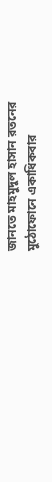জানতে মাহমুদুল হাসান রতনের মুঠোফোনে একাধিকবার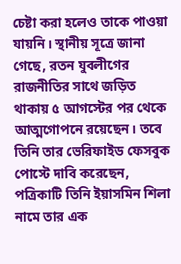চেষ্টা করা হলেও তাকে পাওয়া যায়নি। স্থানীয় সূত্রে জানা গেছে, রতন যুবলীগের রাজনীতির সাথে জড়িত থাকায় ৫ আগস্টের পর থেকে আত্মগোপনে রয়েছেন। তবে তিনি তার ভেরিফাইড ফেসবুক পোস্টে দাবি করেছেন, পত্রিকাটি তিনি ইয়াসমিন শিলা নামে তার এক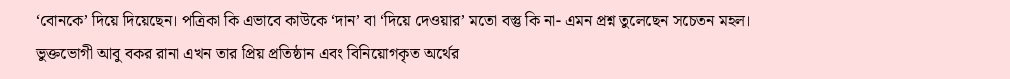‘বোনকে’ দিয়ে দিয়েছেন। পত্রিকা কি এভাবে কাউকে ‘দান’ বা ‘দিয়ে দেওয়ার’ মতো বস্তু কি না- এমন প্রশ্ন তুলেছেন সচেতন মহল।
ভুক্তভোগী আবু বকর রানা এখন তার প্রিয় প্রতিষ্ঠান এবং বিনিয়োগকৃত অর্থের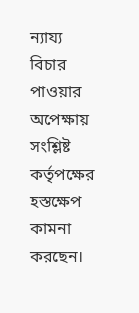ন্যায্য বিচার পাওয়ার অপেক্ষায় সংশ্লিষ্ট কর্তৃপক্ষের হস্তক্ষেপ কামনা করছেন।